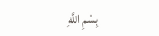بِسْمِ اللَّهِ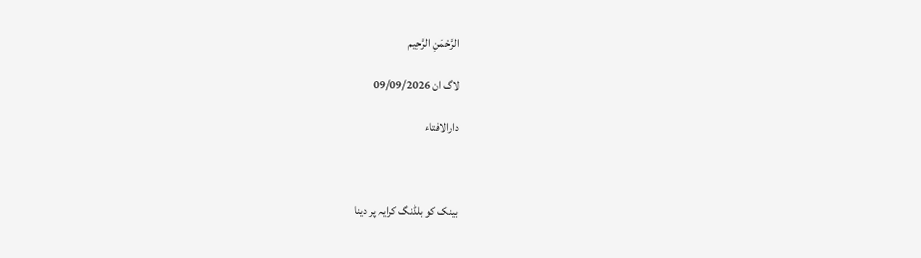الرَّحْمَنِ الرَّحِيم

لاگ ان 09/09/2026

دارالافتاء



بینک کو بلڈنگ کرایہ پر دینا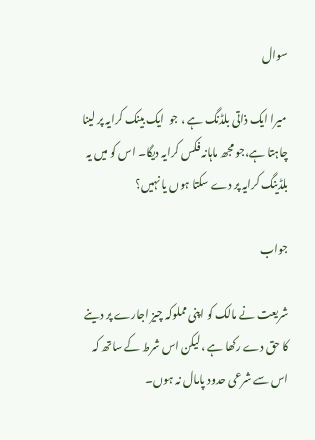سوال

 میرا ایک ذاتی بلڈنگ ہے ، جو  ایک بینک کرایہ پر لینا چاہتا ہے،جو مجھ ماہانہ فکس کرایہ دیگا۔ اس کو میں یہ بلڈینگ کرایہ پر دے سکتا ہوں یا نہیں؟

جواب

شريعت نے مالک کو اپنی مملوکہ چیز اجارے پر دینے کا حق دے رکھا ہے ،لیکن اس شرط کے ساتھ کہ اس سے شرعی حدود پامال نہ ہوں۔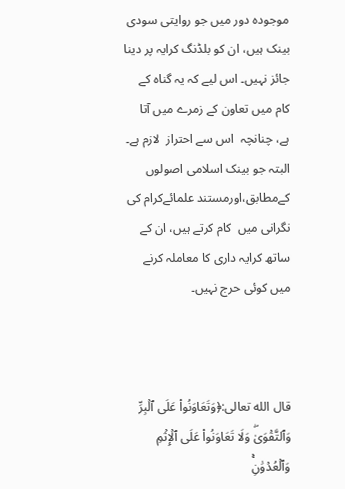موجودہ دور میں جو روایتی سودی بینک ہیں، ان کو بلڈنگ کرایہ پر دینا جائز نہیں۔ اس لیے کہ یہ گناہ کے کام میں تعاون کے زمرے میں آتا ہے، چنانچہ  اس سے احتراز  لازم ہے۔ البتہ جو بینک اسلامی اصولوں کےمطابق،اورمستند علمائےکرام کی نگرانی میں  کام کرتے ہیں، ان کے ساتھ کرایہ داری کا معاملہ کرنے میں کوئی حرج نہیں۔



قال الله تعالى:﴿وَتَعَاوَنُواْ عَلَى ٱلۡبِرِّ وَٱلتَّقۡوَىٰۖ وَلَا تَعَاوَنُواْ عَلَى ٱلۡإِثۡمِ وَٱلۡعُدۡوَٰنِۚ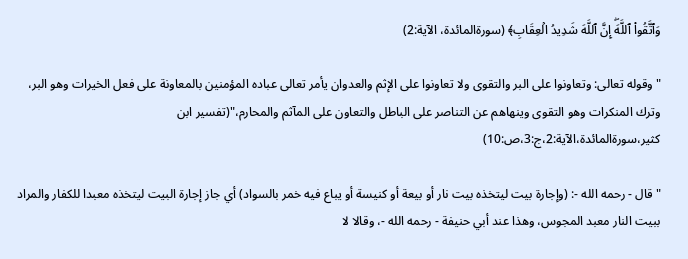وَٱتَّقُواْ ٱللَّهَۖ إِنَّ ٱللَّهَ شَدِيدُ الۡعِقَابِ﴾ (سورةالمائدة، الآية:2)

"وقوله تعالى: وتعاونوا ‌على ‌البر ‌والتقوى ‌ولا ‌تعاونوا ‌على ‌الإثم ‌والعدوان ‌يأمر ‌تعالى ‌عباده ‌المؤمنين ‌بالمعاونة ‌على ‌فعل ‌الخيرات ‌وهو ‌البر، وترك المنكرات وهو التقوى وينهاهم عن التناصر على الباطل والتعاون على المآثم والمحارم،"(تفسیر ابن کثیر،سورةالمائدة،الآية:2،ج:3،ص:10)

" قال - رحمه ‌الله -: (وإجارة ‌بيت ‌ليتخذه ‌بيت ‌نار ‌أو ‌بيعة ‌أو ‌كنيسة ‌أو ‌يباع ‌فيه ‌خمر ‌بالسواد) أي ‌جاز ‌إجارة ‌البيت ‌ليتخذه ‌معبدا ‌للكفار والمراد ببيت النار معبد المجوس، وهذا عند أبي حنيفة - رحمه الله -، وقالا لا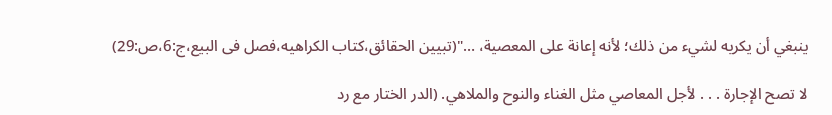ينبغي أن يكريه لشيء من ذلك؛ لأنه إعانة على المعصية، …"(تبیین الحقائق،کتاب الکراهيه،فصل فى البيع،ج:6،ص:29)

لا ‌تصح ‌الإجارة ‌. . . لأجل المعاصي مثل الغناء والنوح والملاهي. (الدر الختار مع رد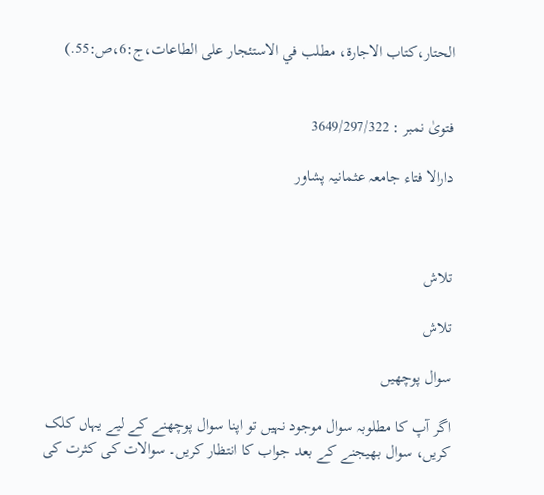الحتار،كتاب الاجارة، مطلب في الاستئجار على الطاعات،ج:6،ص:55.)


فتویٰ نمبر : 3649/297/322

دارالا فتاء جامعہ عثمانیہ پشاور



تلاش

تلاش

سوال پوچھیں

اگر آپ کا مطلوبہ سوال موجود نہیں تو اپنا سوال پوچھنے کے لیے یہاں کلک کریں، سوال بھیجنے کے بعد جواب کا انتظار کریں۔ سوالات کی کثرت کی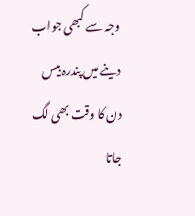وجہ سے کبھی جواب دینے میں پندرہ بیس دن کا وقت بھی لگ جاتا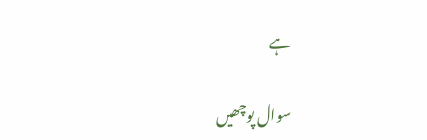ہے

سوال پوچھیں